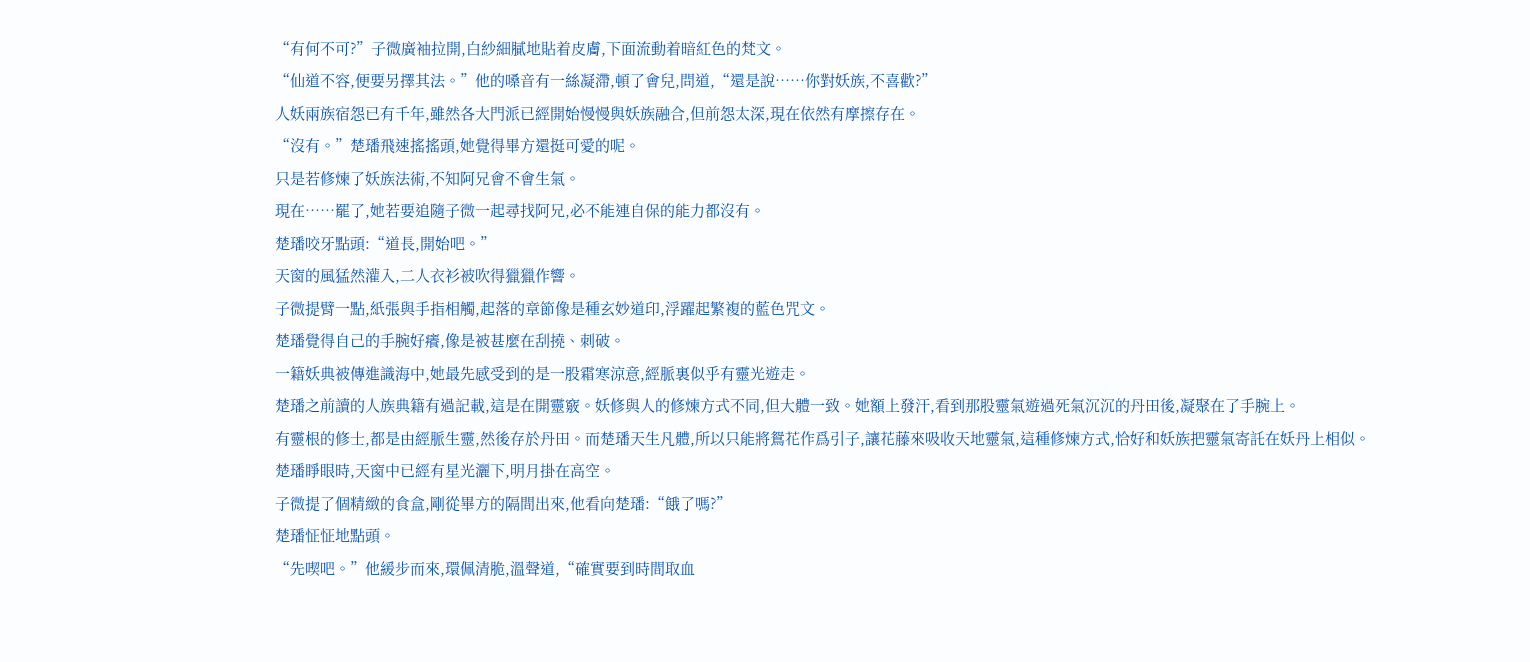“有何不可?”子微廣袖拉開,白紗細膩地貼着皮膚,下面流動着暗紅色的梵文。
“仙道不容,便要另擇其法。”他的嗓音有一絲凝滯,頓了會兒,問道,“還是說……你對妖族,不喜歡?”
人妖兩族宿怨已有千年,雖然各大門派已經開始慢慢與妖族融合,但前怨太深,現在依然有摩擦存在。
“沒有。”楚璠飛速搖搖頭,她覺得畢方還挺可愛的呢。
只是若修煉了妖族法術,不知阿兄會不會生氣。
現在……罷了,她若要追隨子微一起尋找阿兄,必不能連自保的能力都沒有。
楚璠咬牙點頭:“道長,開始吧。”
天窗的風猛然灌入,二人衣衫被吹得獵獵作響。
子微提臂一點,紙張與手指相觸,起落的章節像是種玄妙道印,浮躍起繁複的藍色咒文。
楚璠覺得自己的手腕好癢,像是被甚麼在刮撓、刺破。
一籍妖典被傳進識海中,她最先感受到的是一股霜寒涼意,經脈裏似乎有靈光遊走。
楚璠之前讀的人族典籍有過記載,這是在開靈竅。妖修與人的修煉方式不同,但大體一致。她額上發汗,看到那股靈氣遊過死氣沉沉的丹田後,凝聚在了手腕上。
有靈根的修士,都是由經脈生靈,然後存於丹田。而楚璠天生凡體,所以只能將鴛花作爲引子,讓花藤來吸收天地靈氣,這種修煉方式,恰好和妖族把靈氣寄託在妖丹上相似。
楚璠睜眼時,天窗中已經有星光灑下,明月掛在高空。
子微提了個精緻的食盒,剛從畢方的隔間出來,他看向楚璠:“餓了嗎?”
楚璠怔怔地點頭。
“先喫吧。”他緩步而來,環佩清脆,溫聲道,“確實要到時間取血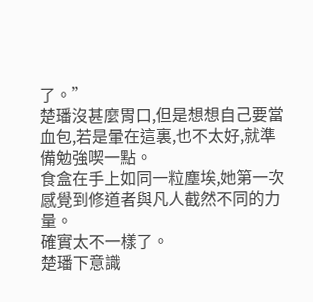了。”
楚璠沒甚麼胃口,但是想想自己要當血包,若是暈在這裏,也不太好,就準備勉強喫一點。
食盒在手上如同一粒塵埃,她第一次感覺到修道者與凡人截然不同的力量。
確實太不一樣了。
楚璠下意識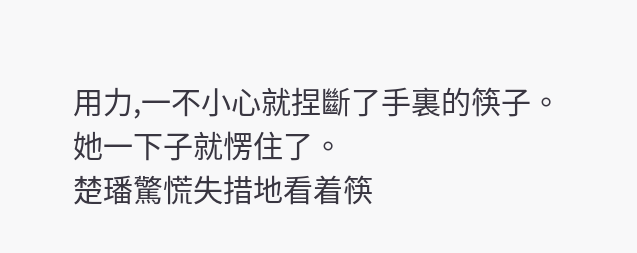用力,一不小心就捏斷了手裏的筷子。
她一下子就愣住了。
楚璠驚慌失措地看着筷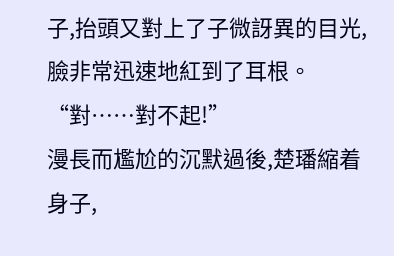子,抬頭又對上了子微訝異的目光,臉非常迅速地紅到了耳根。
“對……對不起!”
漫長而尷尬的沉默過後,楚璠縮着身子,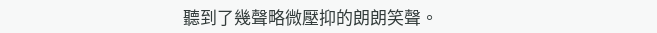聽到了幾聲略微壓抑的朗朗笑聲。